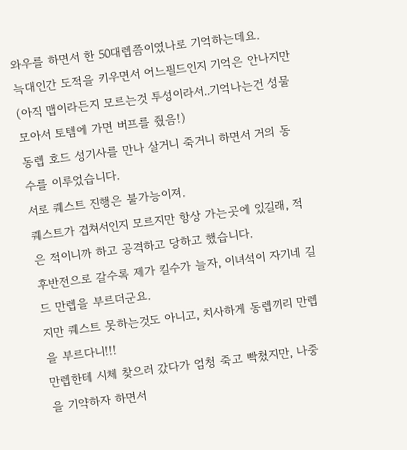와우를 하면서 한 50대렙쯤이였나로 기억하는데요.
늑대인간 도적을 키우면서 어느필드인지 기억은 안나지만
(아직 맵이라든지 모르는것 투성이라서..기억나는건 성물모아서 토템에 가면 버프를 줬음!)
동렙 호드 성기사를 만나 살거니 죽거니 하면서 거의 동수를 이루었습니다.
서로 퀘스트 진행은 불가능이져.
퀘스트가 겹쳐서인지 모르지만 항상 가는곳에 있길래, 적은 적이니까 하고 공격하고 당하고 했습니다.
후반전으로 갈수록 제가 킬수가 늘자, 이녀석이 자기네 길드 만렙을 부르더군요.
지만 퀘스트 못하는것도 아니고, 치사하게 동렙끼리 만렙을 부르다니!!!
만렙한테 시체 찾으러 갔다가 엄청 죽고 빡쳤지만, 나중을 기약하자 하면서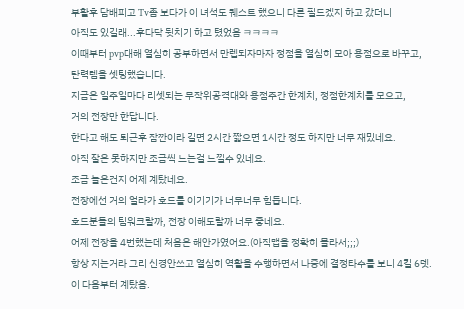부활후 담배피고 Tv좀 보다가 이 녀석도 퀘스트 했으니 다른 필드겠지 하고 갔더니
아직도 있길래...후다닥 뒷치기 하고 텼었음 ㅋㅋㅋㅋ
이때부터 pvp대해 열심히 공부하면서 만렙되자마자 정점을 열심히 모아 용점으로 바꾸고,
탄력템을 셋팅했습니다.
지금은 일주일마다 리셋되는 무작위공격대와 용점주간 한계치, 정점한계치를 모으고,
거의 전장만 한답니다.
한다고 해도 퇴근후 잠깐이라 길면 2시간 짧으면 1시간 정도 하지만 너무 재밌네요.
아직 잘은 못하지만 조금씩 느는걸 느낄수 있네요.
조금 늘은건지 어제 계탔네요.
전장에선 거의 얼라가 호드를 이기기가 너무너무 힘듭니다.
호드분들의 팀워크랄까, 전장 이해도랄까 너무 좋네요.
어제 전장을 4번했는데 처음은 해안가였어요.(아직맵을 정확히 몰라서;;;)
항상 지는거라 그리 신경안쓰고 열심히 역활을 수행하면서 나중에 결정타수를 보니 4킬 6뎃.
이 다음부터 계탔음.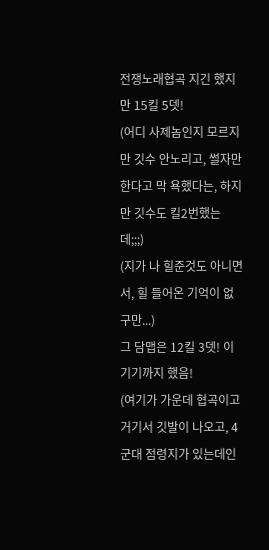전쟁노래협곡 지긴 했지만 15킬 5뎃!
(어디 사제놈인지 모르지만 깃수 안노리고, 썰자만한다고 막 욕했다는, 하지만 깃수도 킬2번했는데;;;)
(지가 나 힐준것도 아니면서, 힐 들어온 기억이 없구만...)
그 담맵은 12킬 3뎃! 이기기까지 했음!
(여기가 가운데 협곡이고 거기서 깃발이 나오고, 4군대 점령지가 있는데인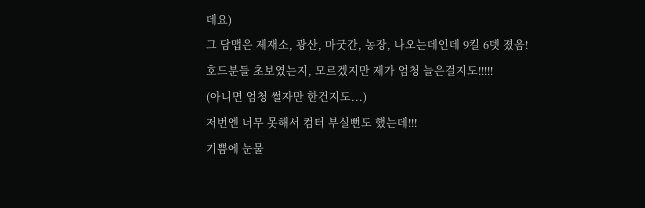데요)
그 담맵은 제재소, 광산, 마굿간, 농장, 나오는데인데 9킬 6뎃 졌음!
호드분들 초보였는지, 모르겠지만 제가 엄청 늘은걸지도!!!!!
(아니면 엄청 썰자만 한건지도...)
저번엔 너무 못해서 컴터 부실뻔도 했는데!!!
기쁨에 눈물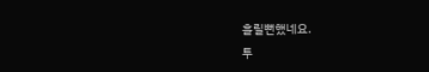흘릴뻔했네요.
투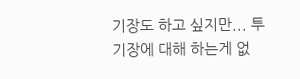기장도 하고 싶지만... 투기장에 대해 하는게 없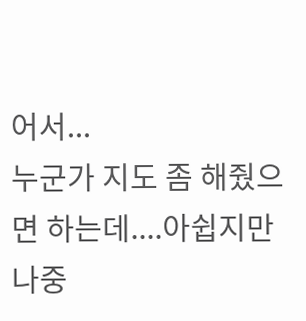어서...
누군가 지도 좀 해줬으면 하는데....아쉽지만 나중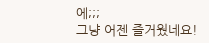에;;;
그냥 어젠 즐거웠네요!